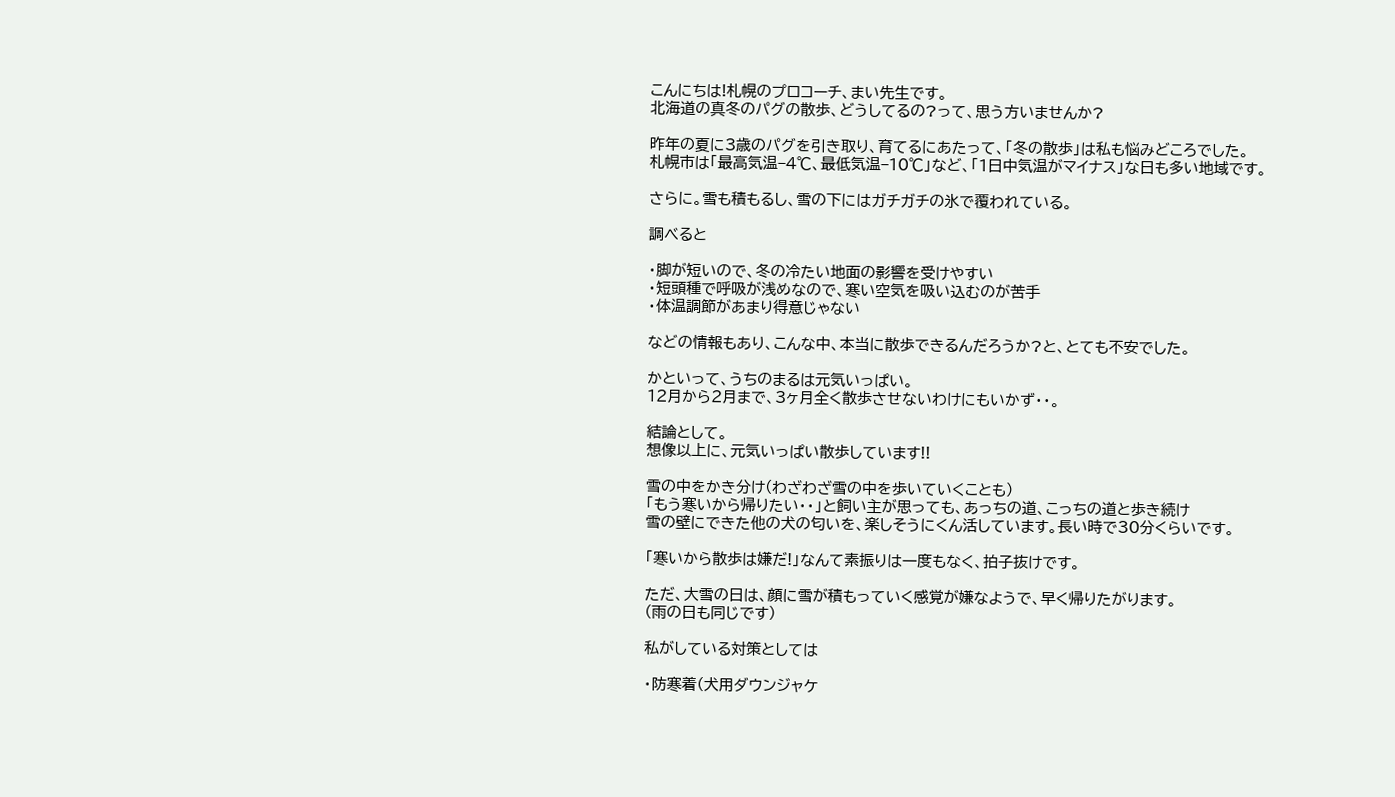こんにちは!札幌のプロコーチ、まい先生です。
北海道の真冬のパグの散歩、どうしてるの?って、思う方いませんか?

昨年の夏に3歳のパグを引き取り、育てるにあたって、「冬の散歩」は私も悩みどころでした。
札幌市は「最高気温−4℃、最低気温−10℃」など、「1日中気温がマイナス」な日も多い地域です。

さらに。雪も積もるし、雪の下にはガチガチの氷で覆われている。

調べると

・脚が短いので、冬の冷たい地面の影響を受けやすい
・短頭種で呼吸が浅めなので、寒い空気を吸い込むのが苦手
・体温調節があまり得意じゃない

などの情報もあり、こんな中、本当に散歩できるんだろうか?と、とても不安でした。

かといって、うちのまるは元気いっぱい。
12月から2月まで、3ヶ月全く散歩させないわけにもいかず・・。

結論として。
想像以上に、元気いっぱい散歩しています!!

雪の中をかき分け(わざわざ雪の中を歩いていくことも)
「もう寒いから帰りたい・・」と飼い主が思っても、あっちの道、こっちの道と歩き続け
雪の壁にできた他の犬の匂いを、楽しそうにくん活しています。長い時で30分くらいです。

「寒いから散歩は嫌だ!」なんて素振りは一度もなく、拍子抜けです。

ただ、大雪の日は、顔に雪が積もっていく感覚が嫌なようで、早く帰りたがります。
(雨の日も同じです)

私がしている対策としては

・防寒着(犬用ダウンジャケ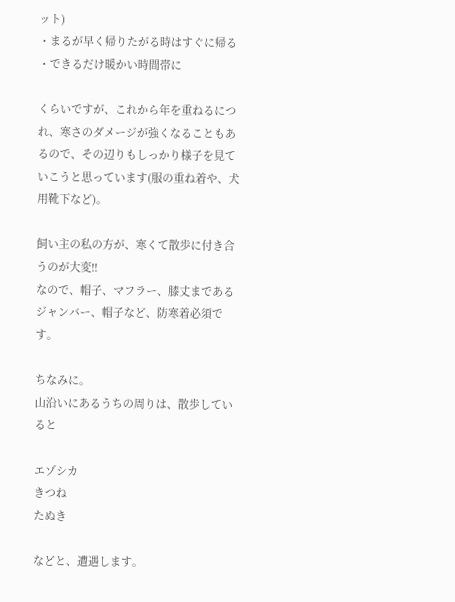ット)
・まるが早く帰りたがる時はすぐに帰る
・できるだけ暖かい時間帯に

くらいですが、これから年を重ねるにつれ、寒さのダメージが強くなることもあるので、その辺りもしっかり様子を見ていこうと思っています(服の重ね着や、犬用靴下など)。

飼い主の私の方が、寒くて散歩に付き合うのが大変!!
なので、帽子、マフラー、膝丈まであるジャンバー、帽子など、防寒着必須です。

ちなみに。
山沿いにあるうちの周りは、散歩していると

エゾシカ
きつね
たぬき

などと、遭遇します。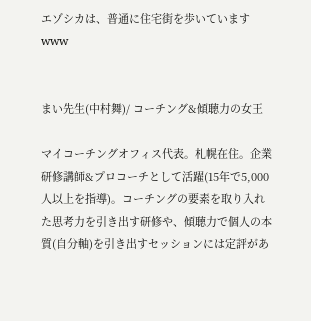エゾシカは、普通に住宅街を歩いていますwww


まい先生(中村舞)/ コーチング&傾聴力の女王

マイコーチングオフィス代表。札幌在住。企業研修講師&プロコーチとして活躍(15年で5,000人以上を指導)。コーチングの要素を取り入れた思考力を引き出す研修や、傾聴力で個人の本質(自分軸)を引き出すセッションには定評があ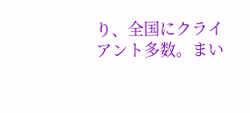り、全国にクライアント多数。まい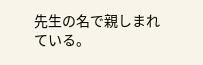先生の名で親しまれている。